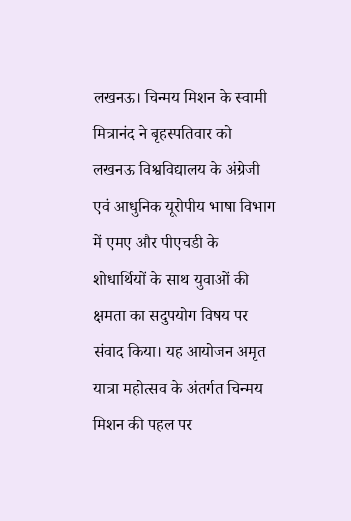लखनऊ। चिन्मय मिशन के स्वामी मित्रानंद ने बृहस्पतिवार को लखनऊ विश्वविद्यालय के अंग्रेजी एवं आधुनिक यूरोपीय भाषा विभाग में एमए और पीएचडी के शोधार्थियों के साथ युवाओं की क्षमता का सदुपयोग विषय पर संवाद किया। यह आयोजन अमृत यात्रा महोत्सव के अंतर्गत चिन्मय मिशन की पहल पर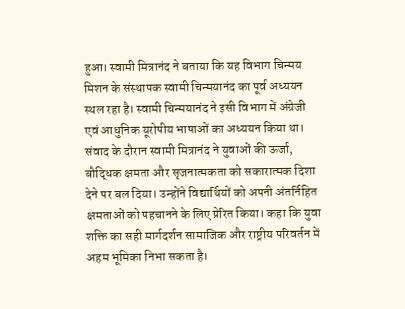हुआ। स्वामी मित्रानंद ने बताया कि यह विभाग चिन्मय मिशन के संस्थापक स्वामी चिन्मयानंद का पूर्व अध्ययन स्थल रहा है। स्वामी चिन्मयानंद ने इसी विभाग में अंग्रेजी एवं आधुनिक यूरोपीय भाषाओं का अध्ययन किया था। संवाद के दौरान स्वामी मित्रानंद ने युवाओं की ऊर्जा, बौद्धिक क्षमता और सृजनात्मकता को सकारात्मक दिशा देने पर बल दिया। उन्होंने विद्यार्थियों को अपनी अंतर्निहित क्षमताओं को पहचानने के लिए प्रेरित किया। कहा कि युवा शक्ति का सही मार्गदर्शन सामाजिक और राष्ट्रीय परिवर्तन में अहम भूमिका निभा सकता है।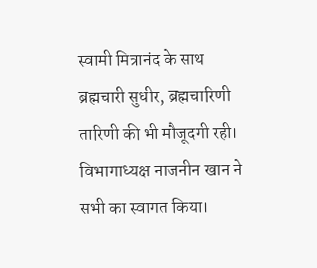स्वामी मित्रानंद के साथ ब्रह्मचारी सुधीर, ब्रह्मचारिणी तारिणी की भी मौजूदगी रही। विभागाध्यक्ष नाजनीन खान ने सभी का स्वागत किया।